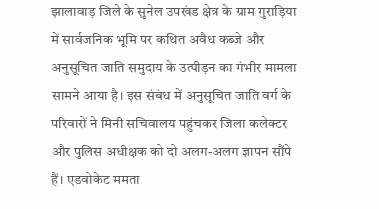झालावाड़ जिले के सुनेल उपखंड क्षेत्र के ग्राम गुराड़िया में सार्वजनिक भूमि पर कथित अवैध कब्जे और अनुसूचित जाति समुदाय के उत्पीड़न का गंभीर मामला सामने आया है। इस संबंध में अनुसूचित जाति वर्ग के परिवारों ने मिनी सचिवालय पहुंचकर जिला कलेक्टर और पुलिस अधीक्षक को दो अलग-अलग ज्ञापन सौंपे हैं। एडवोकेट ममता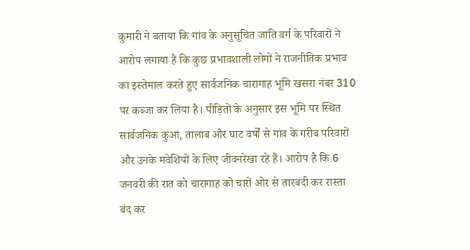कुमारी ने बताया कि गांव के अनुसूचित जाति वर्ग के परिवारों ने आरोप लगाया है कि कुछ प्रभावशाली लोगों ने राजनीतिक प्रभाव का इस्तेमाल करते हुए सार्वजनिक चारागाह भूमि खसरा नंबर 310 पर कब्जा कर लिया है। पीड़ितों के अनुसार इस भूमि पर स्थित सार्वजनिक कुआं, तालाब और घाट वर्षों से गांव के गरीब परिवारों और उनके मवेशियों के लिए जीवनरेखा रहे हैं। आरोप है कि 6 जनवरी की रात को चारागाह को चारों ओर से तारबंदी कर रास्ता बंद कर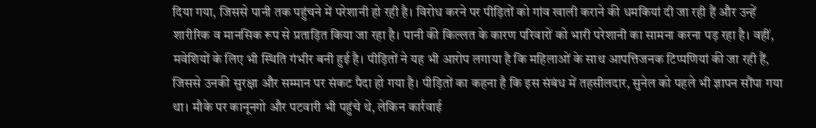दिया गया, जिससे पानी तक पहुंचने में परेशानी हो रही है। विरोध करने पर पीड़ितों को गांव खाली कराने की धमकियां दी जा रही हैं और उन्हें शारीरिक व मानसिक रूप से प्रताड़ित किया जा रहा है। पानी की किल्लत के कारण परिवारों को भारी परेशानी का सामना करना पड़ रहा है। वहीं, मवेशियों के लिए भी स्थिति गंभीर बनी हुई है। पीड़ितों ने यह भी आरोप लगाया है कि महिलाओं के साथ आपत्तिजनक टिप्पणियां की जा रही हैं, जिससे उनकी सुरक्षा और सम्मान पर संकट पैदा हो गया है। पीड़ितों का कहना है कि इस संबंध में तहसीलदार, सुनेल को पहले भी ज्ञापन सौंपा गया था। मौके पर कानूनगो और पटवारी भी पहुंचे थे, लेकिन कार्रवाई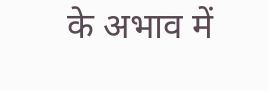के अभाव में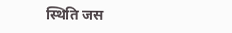स्थिति जस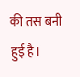की तस बनी हुई है।